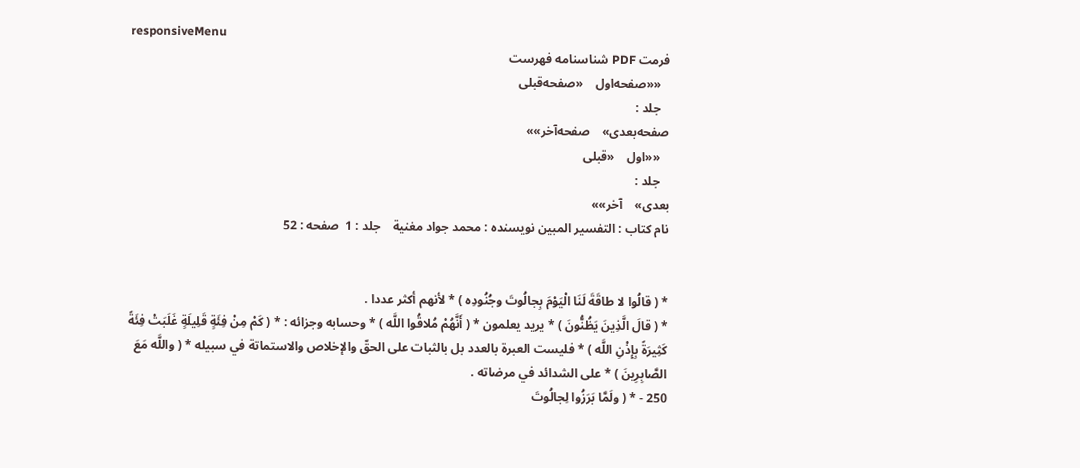responsiveMenu
فرمت PDF شناسنامه فهرست
   ««صفحه‌اول    «صفحه‌قبلی
   جلد :
صفحه‌بعدی»    صفحه‌آخر»»
   ««اول    «قبلی
   جلد :
بعدی»    آخر»»
نام کتاب : التفسير المبين نویسنده : محمد جواد مغنية    جلد : 1  صفحه : 52


* ( قالُوا لا طاقَةَ لَنَا الْيَوْمَ بِجالُوتَ وجُنُودِه ) * لأنهم أكثر عددا .
* ( قالَ الَّذِينَ يَظُنُّونَ ) * يريد يعلمون * ( أَنَّهُمْ مُلاقُوا اللَّه ) * وحسابه وجزائه : * ( كَمْ مِنْ فِئَةٍ قَلِيلَةٍ غَلَبَتْ فِئَةً كَثِيرَةً بِإِذْنِ اللَّه ) * فليست العبرة بالعدد بل بالثبات على الحقّ والإخلاص والاستماتة في سبيله * ( واللَّه مَعَ الصَّابِرِينَ ) * على الشدائد في مرضاته .
250 - * ( ولَمَّا بَرَزُوا لِجالُوتَ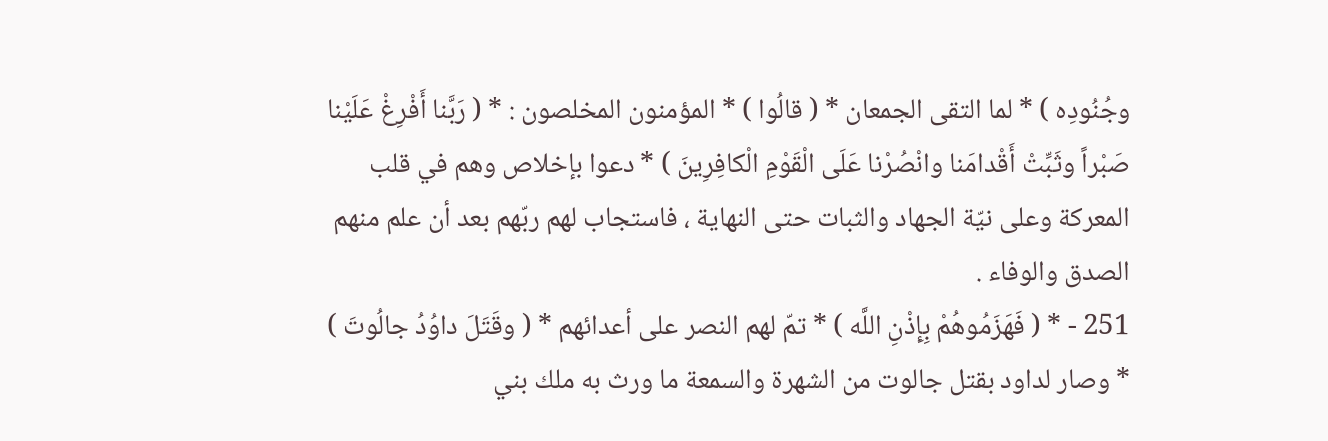وجُنُودِه ) * لما التقى الجمعان * ( قالُوا ) * المؤمنون المخلصون : * ( رَبَّنا أَفْرِغْ عَلَيْنا صَبْراً وثَبِّتْ أَقْدامَنا وانْصُرْنا عَلَى الْقَوْمِ الْكافِرِينَ ) * دعوا بإخلاص وهم في قلب المعركة وعلى نيّة الجهاد والثبات حتى النهاية ، فاستجاب لهم ربّهم بعد أن علم منهم الصدق والوفاء .
251 - * ( فَهَزَمُوهُمْ بِإِذْنِ اللَّه ) * تمّ لهم النصر على أعدائهم * ( وقَتَلَ داوُدُ جالُوتَ ) * وصار لداود بقتل جالوت من الشهرة والسمعة ما ورث به ملك بني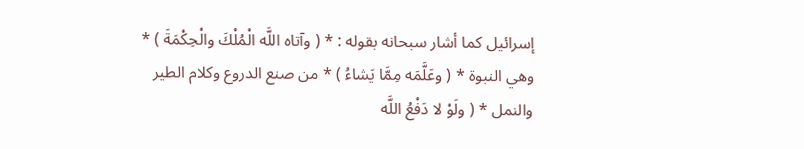إسرائيل كما أشار سبحانه بقوله : * ( وآتاه اللَّه الْمُلْكَ والْحِكْمَةَ ) * وهي النبوة * ( وعَلَّمَه مِمَّا يَشاءُ ) * من صنع الدروع وكلام الطير والنمل * ( ولَوْ لا دَفْعُ اللَّه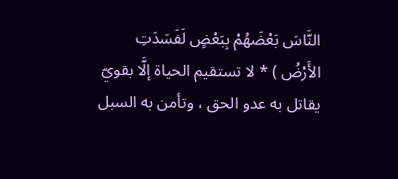النَّاسَ بَعْضَهُمْ بِبَعْضٍ لَفَسَدَتِ الأَرْضُ ) * لا تستقيم الحياة إلَّا بقويّ يقاتل به عدو الحق ، وتأمن به السبل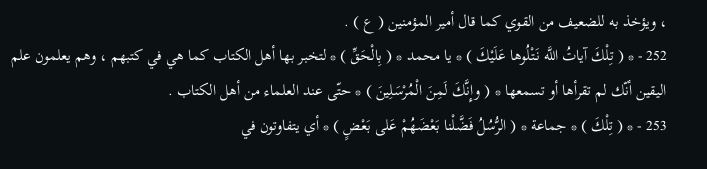، ويؤخذ به للضعيف من القوي كما قال أمير المؤمنين ( ع ) .
252 - * ( تِلْكَ آياتُ اللَّه نَتْلُوها عَلَيْكَ ) * يا محمد * ( بِالْحَقِّ ) * لتخبر بها أهل الكتاب كما هي في كتبهم ، وهم يعلمون علم اليقين أنّك لم تقرأها أو تسمعها * ( وإِنَّكَ لَمِنَ الْمُرْسَلِينَ ) * حتّى عند العلماء من أهل الكتاب .
253 - * ( تِلْكَ ) * جماعة * ( الرُّسُلُ فَضَّلْنا بَعْضَهُمْ عَلى بَعْضٍ ) * أي يتفاوتون في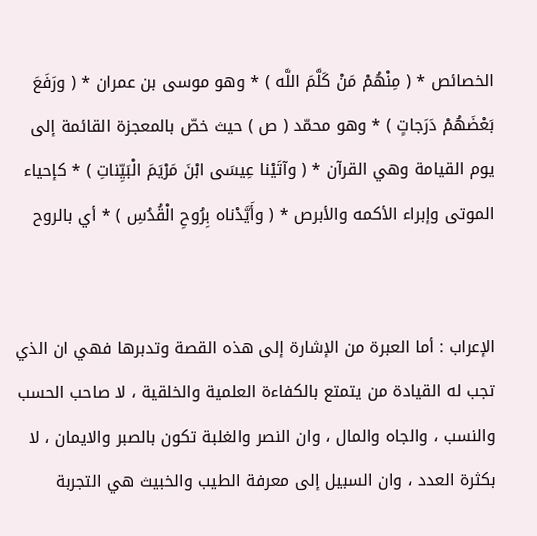الخصائص * ( مِنْهُمْ مَنْ كَلَّمَ اللَّه ) * وهو موسى بن عمران * ( ورَفَعَ بَعْضَهُمْ دَرَجاتٍ ) * وهو محمّد ( ص ) حيث خصّ بالمعجزة القائمة إلى يوم القيامة وهي القرآن * ( وآتَيْنا عِيسَى ابْنَ مَرْيَمَ الْبَيِّناتِ ) * كإحياء الموتى وإبراء الأكمه والأبرص * ( وأَيَّدْناه بِرُوحِ الْقُدُسِ ) * أي بالروح


الإعراب : أما العبرة من الإشارة إلى هذه القصة وتدبرها فهي ان الذي تجب له القيادة من يتمتع بالكفاءة العلمية والخلقية ، لا صاحب الحسب والنسب ، والجاه والمال ، وان النصر والغلبة تكون بالصبر والايمان ، لا بكثرة العدد ، وان السبيل إلى معرفة الطيب والخبيث هي التجربة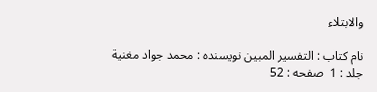والابتلاء

نام کتاب : التفسير المبين نویسنده : محمد جواد مغنية    جلد : 1  صفحه : 52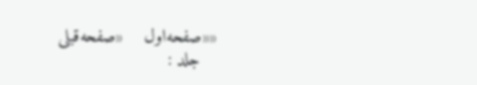««صفحه‌اول    «صفحه‌قبلی
   جلد :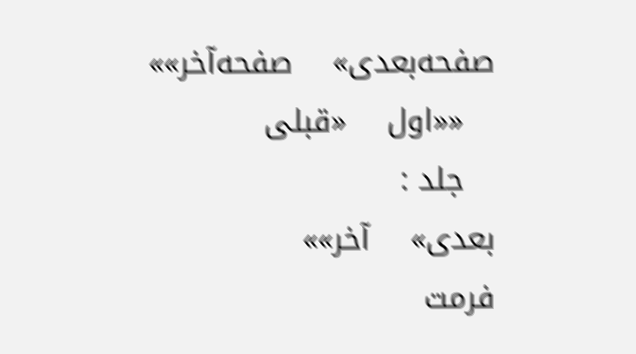صفحه‌بعدی»    صفحه‌آخر»»
   ««اول    «قبلی
   جلد :
بعدی»    آخر»»
فرمت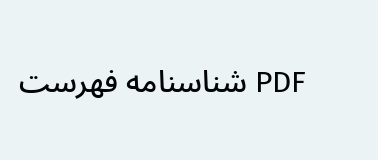PDF شناسنامه فهرست